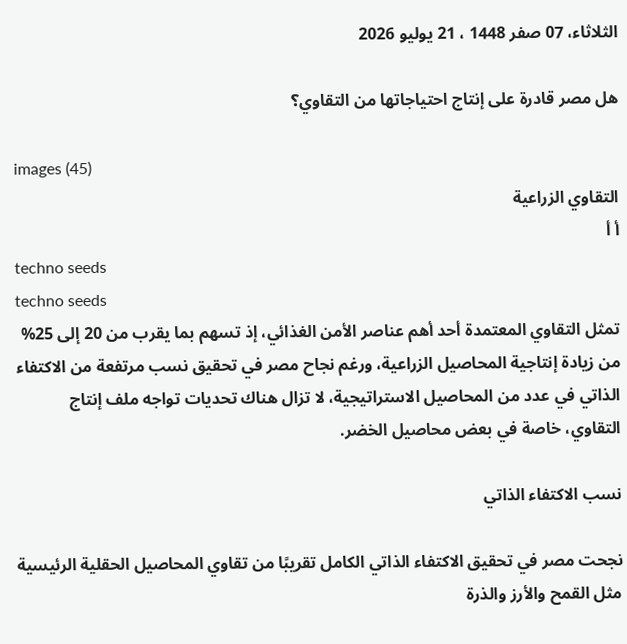الثلاثاء، 07 صفر 1448 ، 21 يوليو 2026

هل مصر قادرة على إنتاج احتياجاتها من التقاوي؟

images (45)
التقاوي الزراعية
أ أ
techno seeds
techno seeds
تمثل التقاوي المعتمدة أحد أهم عناصر الأمن الغذائي، إذ تسهم بما يقرب من 20 إلى 25% من زيادة إنتاجية المحاصيل الزراعية، ورغم نجاح مصر في تحقيق نسب مرتفعة من الاكتفاء الذاتي في عدد من المحاصيل الاستراتيجية، لا تزال هناك تحديات تواجه ملف إنتاج التقاوي، خاصة في بعض محاصيل الخضر.

نسب الاكتفاء الذاتي

نجحت مصر في تحقيق الاكتفاء الذاتي الكامل تقريبًا من تقاوي المحاصيل الحقلية الرئيسية مثل القمح والأرز والذرة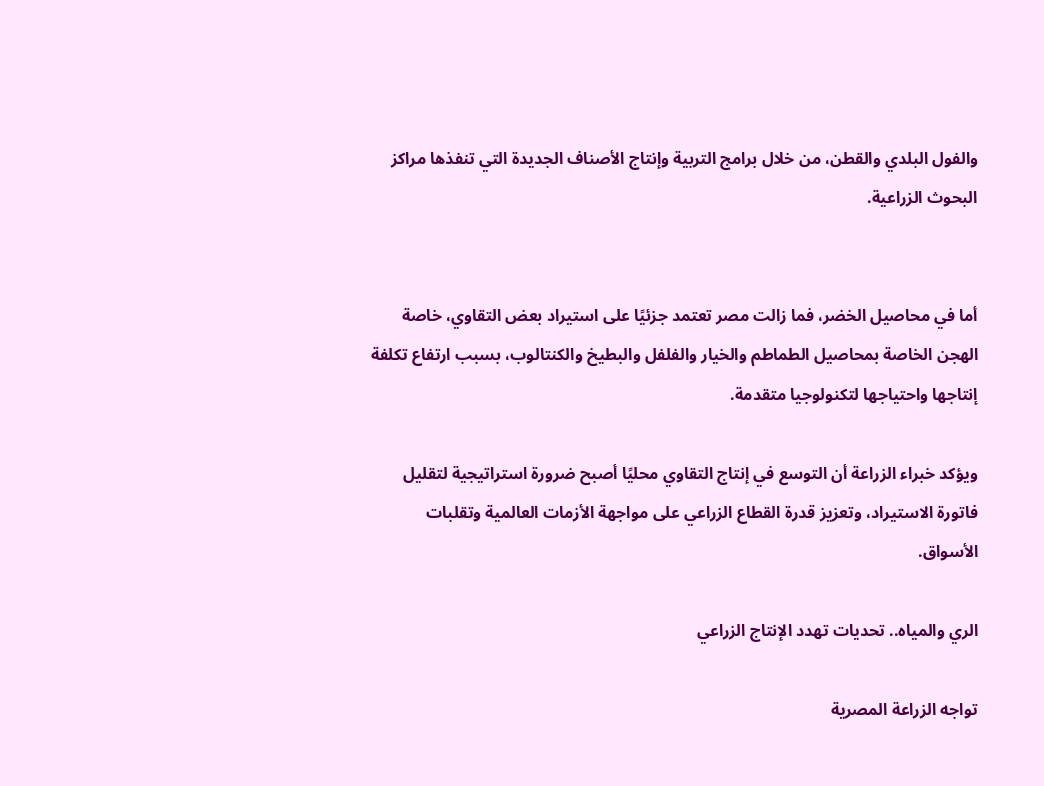والفول البلدي والقطن، من خلال برامج التربية وإنتاج الأصناف الجديدة التي تنفذها مراكز البحوث الزراعية.


أما في محاصيل الخضر، فما زالت مصر تعتمد جزئيًا على استيراد بعض التقاوي، خاصة الهجن الخاصة بمحاصيل الطماطم والخيار والفلفل والبطيخ والكنتالوب، بسبب ارتفاع تكلفة إنتاجها واحتياجها لتكنولوجيا متقدمة.

ويؤكد خبراء الزراعة أن التوسع في إنتاج التقاوي محليًا أصبح ضرورة استراتيجية لتقليل فاتورة الاستيراد، وتعزيز قدرة القطاع الزراعي على مواجهة الأزمات العالمية وتقلبات الأسواق.

الري والمياه.. تحديات تهدد الإنتاج الزراعي

تواجه الزراعة المصرية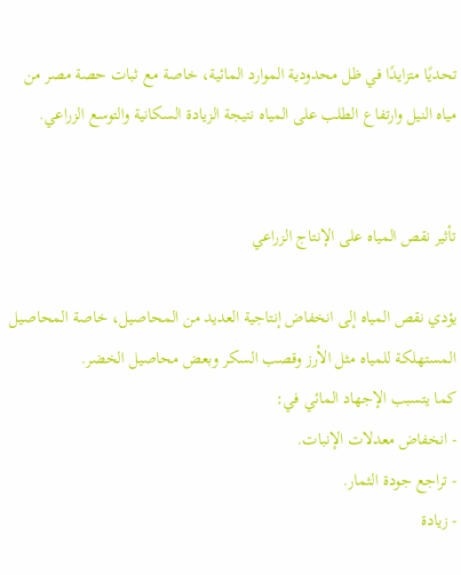تحديًا متزايدًا في ظل محدودية الموارد المائية، خاصة مع ثبات حصة مصر من مياه النيل وارتفاع الطلب على المياه نتيجة الزيادة السكانية والتوسع الزراعي.


تأثير نقص المياه على الإنتاج الزراعي

يؤدي نقص المياه إلى انخفاض إنتاجية العديد من المحاصيل، خاصة المحاصيل المستهلكة للمياه مثل الأرز وقصب السكر وبعض محاصيل الخضر.
كما يتسبب الإجهاد المائي في:
- انخفاض معدلات الإنبات.
- تراجع جودة الثمار.
- زيادة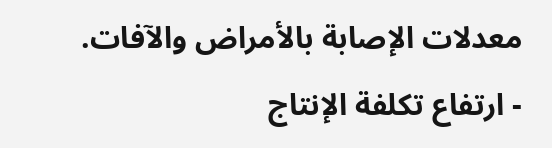معدلات الإصابة بالأمراض والآفات.
- ارتفاع تكلفة الإنتاج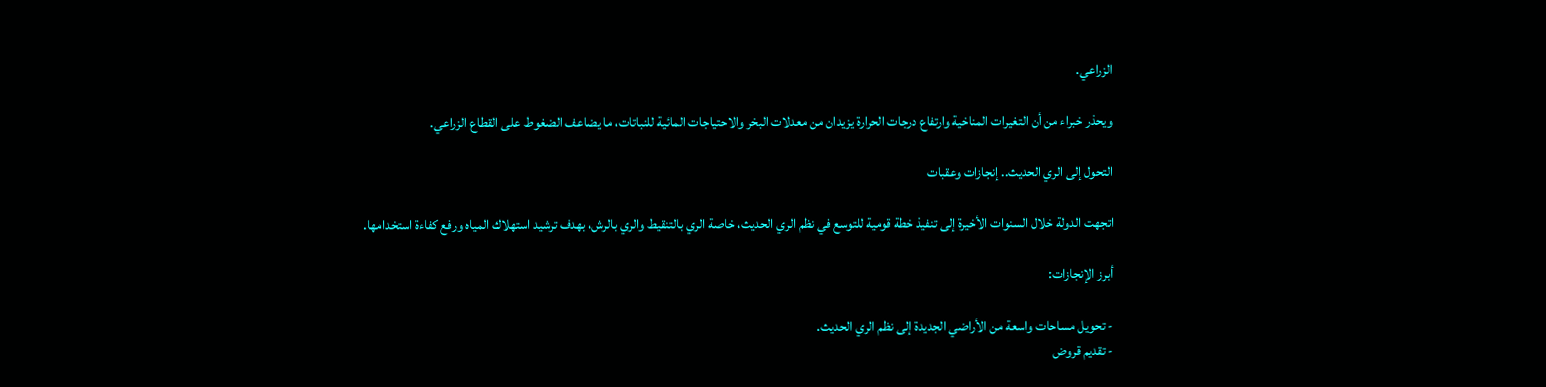الزراعي.

ويحذر خبراء من أن التغيرات المناخية وارتفاع درجات الحرارة يزيدان من معدلات البخر والاحتياجات المائية للنباتات، ما يضاعف الضغوط على القطاع الزراعي.

التحول إلى الري الحديث.. إنجازات وعقبات

اتجهت الدولة خلال السنوات الأخيرة إلى تنفيذ خطة قومية للتوسع في نظم الري الحديث، خاصة الري بالتنقيط والري بالرش، بهدف ترشيد استهلاك المياه ورفع كفاءة استخدامها.

أبرز الإنجازات:

- تحويل مساحات واسعة من الأراضي الجديدة إلى نظم الري الحديث.
- تقديم قروض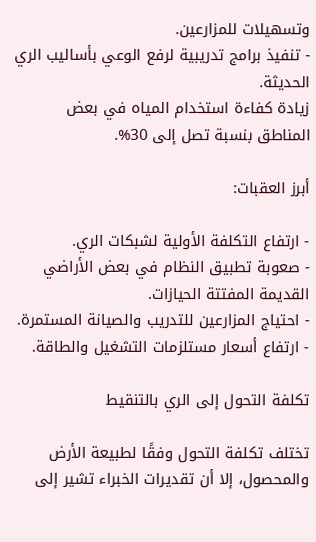وتسهيلات للمزارعين.
- تنفيذ برامج تدريبية لرفع الوعي بأساليب الري الحديثة.
زيادة كفاءة استخدام المياه في بعض المناطق بنسبة تصل إلى 30%.

أبرز العقبات:

- ارتفاع التكلفة الأولية لشبكات الري.
- صعوبة تطبيق النظام في بعض الأراضي القديمة المفتتة الحيازات.
- احتياج المزارعين للتدريب والصيانة المستمرة.
- ارتفاع أسعار مستلزمات التشغيل والطاقة.

تكلفة التحول إلى الري بالتنقيط

تختلف تكلفة التحول وفقًا لطبيعة الأرض والمحصول، إلا أن تقديرات الخبراء تشير إلى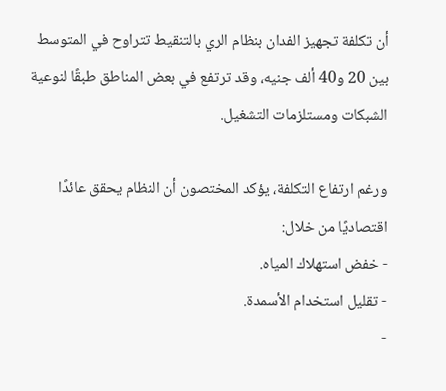أن تكلفة تجهيز الفدان بنظام الري بالتنقيط تتراوح في المتوسط بين 20 و40 ألف جنيه، وقد ترتفع في بعض المناطق طبقًا لنوعية الشبكات ومستلزمات التشغيل.

ورغم ارتفاع التكلفة، يؤكد المختصون أن النظام يحقق عائدًا اقتصاديًا من خلال:
- خفض استهلاك المياه.
- تقليل استخدام الأسمدة.
-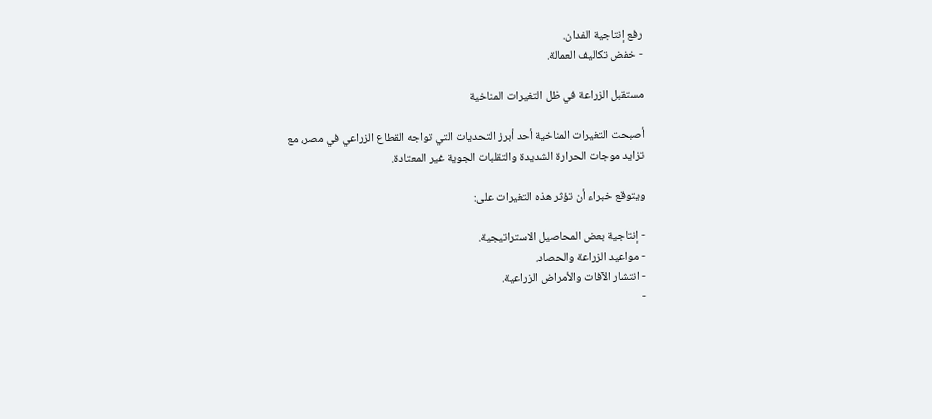رفع إنتاجية الفدان.
- خفض تكاليف العمالة.

مستقبل الزراعة في ظل التغيرات المناخية

أصبحت التغيرات المناخية أحد أبرز التحديات التي تواجه القطاع الزراعي في مصر، مع تزايد موجات الحرارة الشديدة والتقلبات الجوية غير المعتادة.

ويتوقع خبراء أن تؤثر هذه التغيرات على:

- إنتاجية بعض المحاصيل الاستراتيجية.
- مواعيد الزراعة والحصاد.
- انتشار الآفات والأمراض الزراعية.
-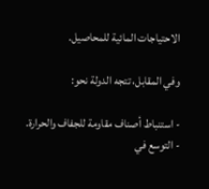الاحتياجات المائية للمحاصيل.

وفي المقابل، تتجه الدولة نحو:

- استنباط أصناف مقاومة للجفاف والحرارة.
- التوسع في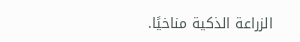الزراعة الذكية مناخيًا.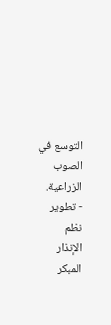التوسع في الصوب الزراعية.
- تطوير نظم الإنذار المبكر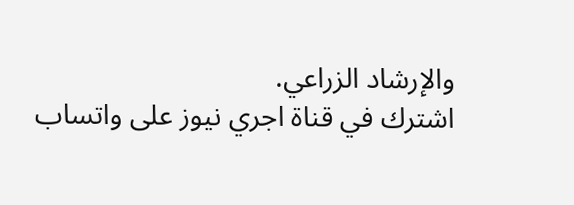والإرشاد الزراعي.
اشترك في قناة اجري نيوز على واتساب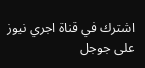اشترك في قناة اجري نيوز على جوجل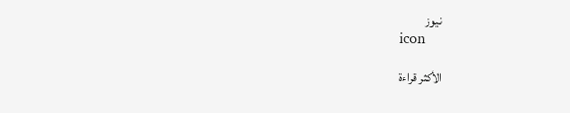نيوز
icon

الأكثر قراءة